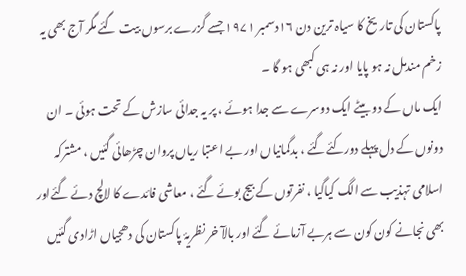پاکستان کی تاریخ کا سیاہ ترین دن ۱۶دسمبر ۱۹۷۱ جسے گزرے برسوں بیت گئے مگر آج بھی یہ زخم مندمل نہ ہو پایا اور نہ ہی کبھی ہو گا ۔
ایک ماں کے دو بیٹے ایک دوسرے سے جدا ہوئے ، پر یہ جدائی سازش کے تحت ہوئی ۔ ان دونوں کے دل پہلے دورکئےگئے ، بدگمانیاں اور بے اعتبا ریاں پروان چڑھائی گئیں ، مشترکہ اسلامی تہذیب سے الگ کیاگیا ، نفرتوں کے بیج بوئے گئے ، معاشی فائدے کا لالچ دئے گئےاور بھی نجانے کون کون سے ہربے آزمائے گئے اور بالآ خر نظریۂ پاکستان کی دھجیاں اڑادی گئیں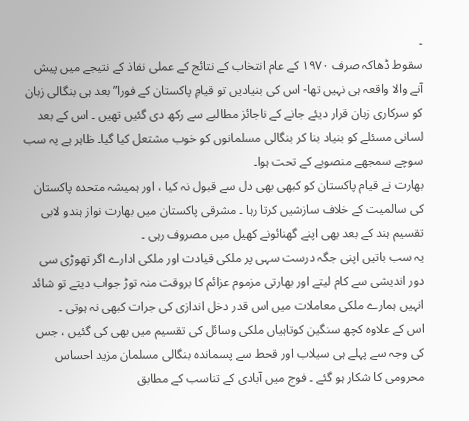۔
سقوط ڈھاکہ صرف ۱۹۷۰ کے عام انتخاب کے نتائج کے عملی نفاذ کے نتیجے میں پیش آنے والا واقعہ ہی نہیں تھا- اس کی بنیادیں تو قیامِ پاکستان کے فورا” بعد ہی بنگالی زبان کو سرکاری زبان قرار دیئے جانے کے ناجائز مطالبے سے رکھ دی گئیں تھیں ۔ اس کے بعد لسانی مسئلے کو بنیاد بنا کر بنگالی مسلمانوں کو خوب مشتعل کیا گیا۔ ظاہر ہے یہ سب سوچے سمجھے منصوبے کے تحت ہوا۔
بھارت نے قیام پاکستان کو کبھی بھی دل سے قبول نہ کیا ، اور ہمیشہ متحدہ پاکستان کی سالمیت کے خلاف سازشیں کرتا رہا ۔ مشرقی پاکستان میں بھارت نواز ہندو لابی تقسیم ہند کے بعد بھی اپنے گھنائونے کھیل میں مصروف رہی ۔
یہ سب باتیں اپنی جگہ درست سہی پر ملکی قیادت اور ملکی ادارے اگر تھوڑی سی دور اندیشی سے کام لیتے اور بھارتی مزموم عزائم کا بروقت منہ توڑ جواب دیتے تو شائد انہیں ہمارے ملکی معاملات میں اس قدر دخل اندازی کی جرات کبھی نہ ہوتی ۔
اس کے علاوہ کچھ سنگین کوتاہیاں ملکی وسائل کی تقسیم میں بھی کی گئیں ، جس کی وجہ سے پہلے ہی سیلاب اور قحط سے پسماندہ بنگالی مسلمان مزید احساس محرومی کا شکار ہو گئے ۔ فوج میں آبادی کے تناسب کے مطابق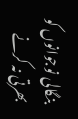بنگالی نوجوانوں کو بھرتی نہ کرنے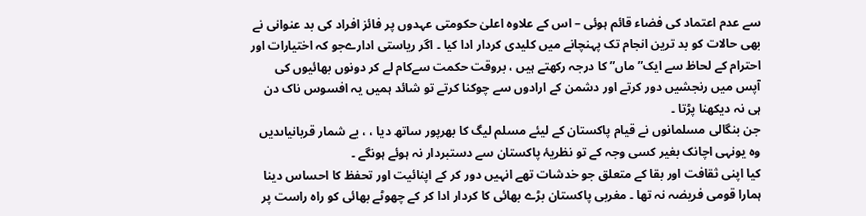سے عدم اعتماد کی فضاء قائم ہوئی – اس کے علاوہ اعلیٰ حکومتی عہدوں پر فائز افراد کی بد عنوانی نے بھی حالات کو بد ترین انجام تک پہنچانے میں کلیدی کردار ادا کیا ۔ اگر ریاستی ادارےجو کہ اختیارات اور احترام کے لحاظ سے ایک” ماں” کا درجہ رکھتے ہیں ، بروقت حکمت سےکام لے کر دونوں بھائیوں کی آپس میں رنجشیں دور کرتے اور دشمن کے ارادوں سے چوکنا کرتے تو شائد ہمیں یہ افسوس ناک دن ہی نہ دیکھنا پڑتا ۔
جن بنگالی مسلمانوں نے قیام پاکستان کے لیئے مسلم لیگ کا بھرپور ساتھ دیا ، ، بے شمار قربانیاںدیں وہ یونہی اچانک بغیر کسی وجہ کے تو نظریۂ پاکستان سے دستبردار نہ ہوئے ہونگے ۔
کیا اپنی ثقافت اور بقا کے متعلق جو خدشات تھے انہیں دور کر کے اپنائیت اور تحفظ کا احساس دینا ہمارا قومی فریضہ نہ تھا ۔ مغربی پاکستان بڑے بھائی کا کردار ادا کر کے چھوٹے بھائی کو راہ راست پر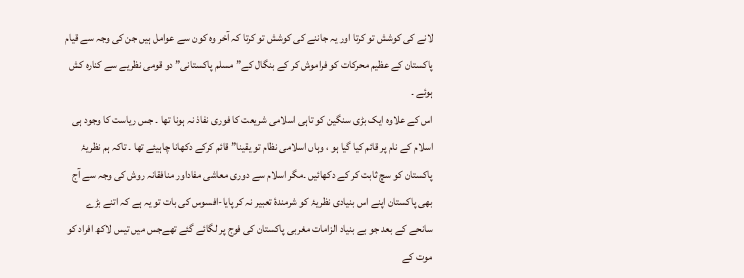لانے کی کوشش تو کرتا اور یہ جاننے کی کوشش تو کرتا کہ آخر وہ کون سے عوامل ہیں جن کی وجہ سے قیام پاکستان کے عظیم محرکات کو فراموش کر کے بنگال کے”مسلم پاکستانی” دو قومی نظریے سے کنارہ کش ہوئے ۔
اس کے علاوہ ایک بڑی سنگین کو تاہی اسلامی شریعت کا فوری نفاذ نہ ہونا تھا ۔ جس ریاست کا وجود ہی اسلام کے نام پر قائم کیا گیا ہو ، وہاں اسلامی نظام تو یقینا” قائم کرکے دکھانا چاہیئے تھا ۔ تاکہ ہم نظریۂ پاکستان کو سچ ثابت کر کے دکھائیں ۔مگر اسلام سے دوری معاشی مفاداور منافقانہ روش کی وجہ سے آج بھی پاکستان اپنے اس بنیادی نظریۂ کو شرمندۂ تعبیر نہ کر پایا-افسوس کی بات تو یہ ہے کہ اتنے بڑے سانحے کے بعد جو بے بنیاد الزامات مغربی پاکستان کی فوج پر لگائے گئے تھےجس میں تیس لاکھ افراد کو موت کے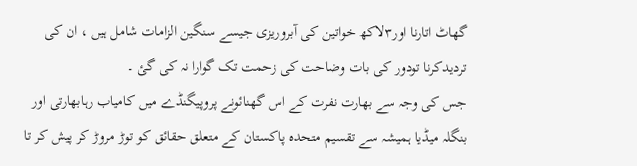گھاٹ اتارنا اور۳لاکھ خواتین کی آبروریزی جیسے سنگین الزامات شامل ہیں ، ان کی تردیدکرنا تودور کی بات وضاحت کی زحمت تک گوارا نہ کی گئ ۔
جس کی وجہ سے بھارت نفرت کے اس گھنائونے پروپیگنڈے میں کامیاب رہابھارتی اور بنگلہ میڈیا ہمیشہ سے تقسیم متحدہ پاکستان کے متعلق حقائق کو توڑ مروڑ کر پیش کر تا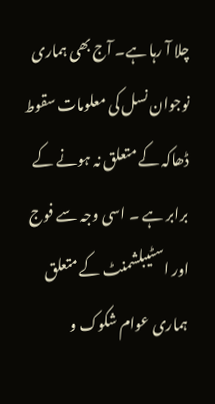چلا آ رہا ہے۔ آج بھی ہماری نوجوان نسل کی معلومات سقوط ڈھاکہ کے متعلق نہ ہونے کے برابر ہے ۔ اسی وجہ سے فوج اور اسٹیبلشمنٹ کے متعلق ہماری عوام شکوک و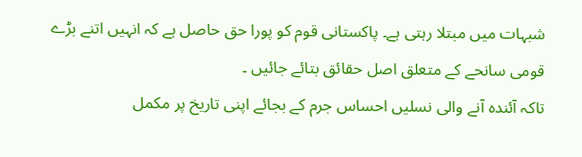شبہات میں مبتلا رہتی ہے۔ پاکستانی قوم کو پورا حق حاصل ہے کہ انہیں اتنے بڑے قومی سانحے کے متعلق اصل حقائق بتائے جائیں ۔
تاکہ آئندہ آنے والی نسلیں احساس جرم کے بجائے اپنی تاریخ پر مکمل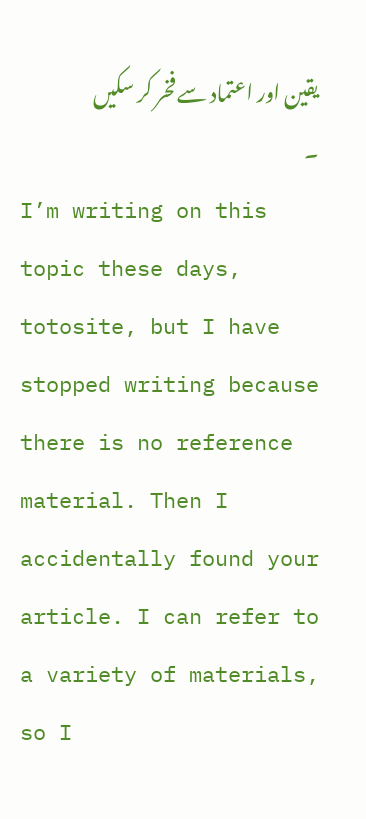یقین اور اعتماد سے فخر کر سکیں ۔
I’m writing on this topic these days, totosite, but I have stopped writing because there is no reference material. Then I accidentally found your article. I can refer to a variety of materials, so I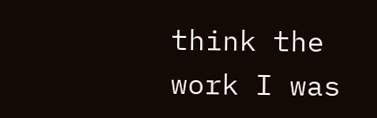think the work I was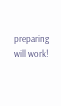preparing will work!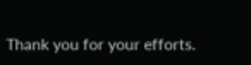Thank you for your efforts.